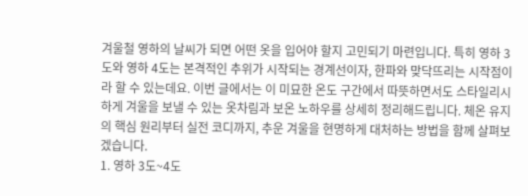겨울철 영하의 날씨가 되면 어떤 옷을 입어야 할지 고민되기 마련입니다. 특히 영하 3도와 영하 4도는 본격적인 추위가 시작되는 경계선이자, 한파와 맞닥뜨리는 시작점이라 할 수 있는데요. 이번 글에서는 이 미묘한 온도 구간에서 따뜻하면서도 스타일리시하게 겨울을 보낼 수 있는 옷차림과 보온 노하우를 상세히 정리해드립니다. 체온 유지의 핵심 원리부터 실전 코디까지, 추운 겨울을 현명하게 대처하는 방법을 함께 살펴보겠습니다.
1. 영하 3도~4도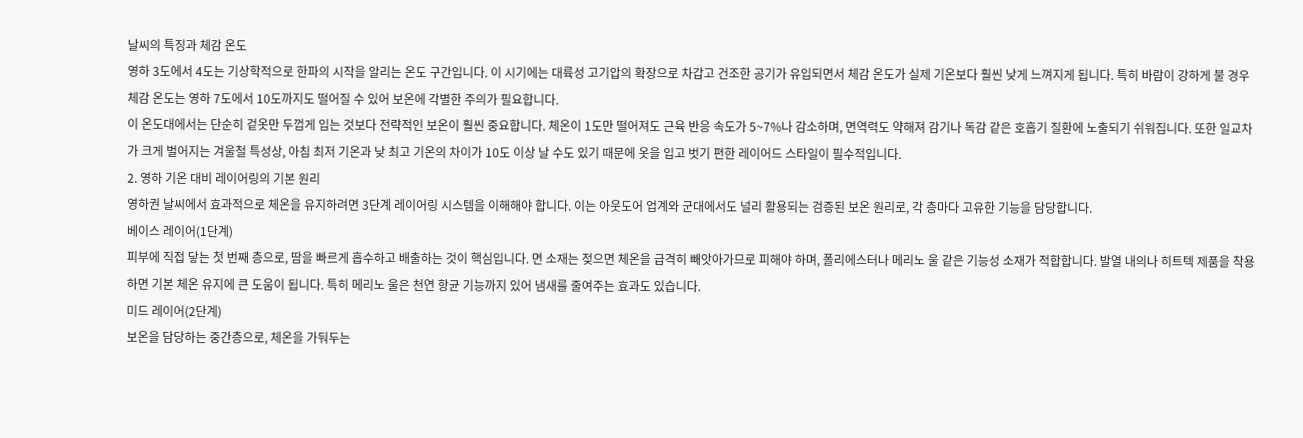날씨의 특징과 체감 온도
영하 3도에서 4도는 기상학적으로 한파의 시작을 알리는 온도 구간입니다. 이 시기에는 대륙성 고기압의 확장으로 차갑고 건조한 공기가 유입되면서 체감 온도가 실제 기온보다 훨씬 낮게 느껴지게 됩니다. 특히 바람이 강하게 불 경우 체감 온도는 영하 7도에서 10도까지도 떨어질 수 있어 보온에 각별한 주의가 필요합니다.
이 온도대에서는 단순히 겉옷만 두껍게 입는 것보다 전략적인 보온이 훨씬 중요합니다. 체온이 1도만 떨어져도 근육 반응 속도가 5~7%나 감소하며, 면역력도 약해져 감기나 독감 같은 호흡기 질환에 노출되기 쉬워집니다. 또한 일교차가 크게 벌어지는 겨울철 특성상, 아침 최저 기온과 낮 최고 기온의 차이가 10도 이상 날 수도 있기 때문에 옷을 입고 벗기 편한 레이어드 스타일이 필수적입니다.
2. 영하 기온 대비 레이어링의 기본 원리
영하권 날씨에서 효과적으로 체온을 유지하려면 3단계 레이어링 시스템을 이해해야 합니다. 이는 아웃도어 업계와 군대에서도 널리 활용되는 검증된 보온 원리로, 각 층마다 고유한 기능을 담당합니다.
베이스 레이어(1단계)
피부에 직접 닿는 첫 번째 층으로, 땀을 빠르게 흡수하고 배출하는 것이 핵심입니다. 면 소재는 젖으면 체온을 급격히 빼앗아가므로 피해야 하며, 폴리에스터나 메리노 울 같은 기능성 소재가 적합합니다. 발열 내의나 히트텍 제품을 착용하면 기본 체온 유지에 큰 도움이 됩니다. 특히 메리노 울은 천연 항균 기능까지 있어 냄새를 줄여주는 효과도 있습니다.
미드 레이어(2단계)
보온을 담당하는 중간층으로, 체온을 가둬두는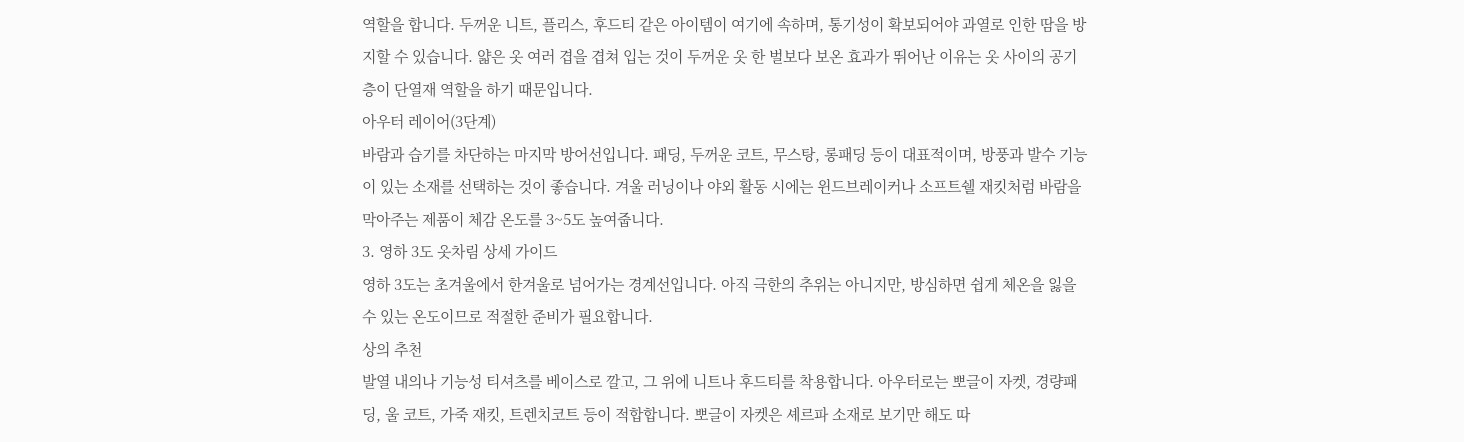역할을 합니다. 두꺼운 니트, 플리스, 후드티 같은 아이템이 여기에 속하며, 통기성이 확보되어야 과열로 인한 땀을 방지할 수 있습니다. 얇은 옷 여러 겹을 겹쳐 입는 것이 두꺼운 옷 한 벌보다 보온 효과가 뛰어난 이유는 옷 사이의 공기층이 단열재 역할을 하기 때문입니다.
아우터 레이어(3단계)
바람과 습기를 차단하는 마지막 방어선입니다. 패딩, 두꺼운 코트, 무스탕, 롱패딩 등이 대표적이며, 방풍과 발수 기능이 있는 소재를 선택하는 것이 좋습니다. 겨울 러닝이나 야외 활동 시에는 윈드브레이커나 소프트쉘 재킷처럼 바람을 막아주는 제품이 체감 온도를 3~5도 높여줍니다.
3. 영하 3도 옷차림 상세 가이드
영하 3도는 초겨울에서 한겨울로 넘어가는 경계선입니다. 아직 극한의 추위는 아니지만, 방심하면 쉽게 체온을 잃을 수 있는 온도이므로 적절한 준비가 필요합니다.
상의 추천
발열 내의나 기능성 티셔츠를 베이스로 깔고, 그 위에 니트나 후드티를 착용합니다. 아우터로는 뽀글이 자켓, 경량패딩, 울 코트, 가죽 재킷, 트렌치코트 등이 적합합니다. 뽀글이 자켓은 셰르파 소재로 보기만 해도 따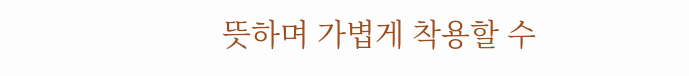뜻하며 가볍게 착용할 수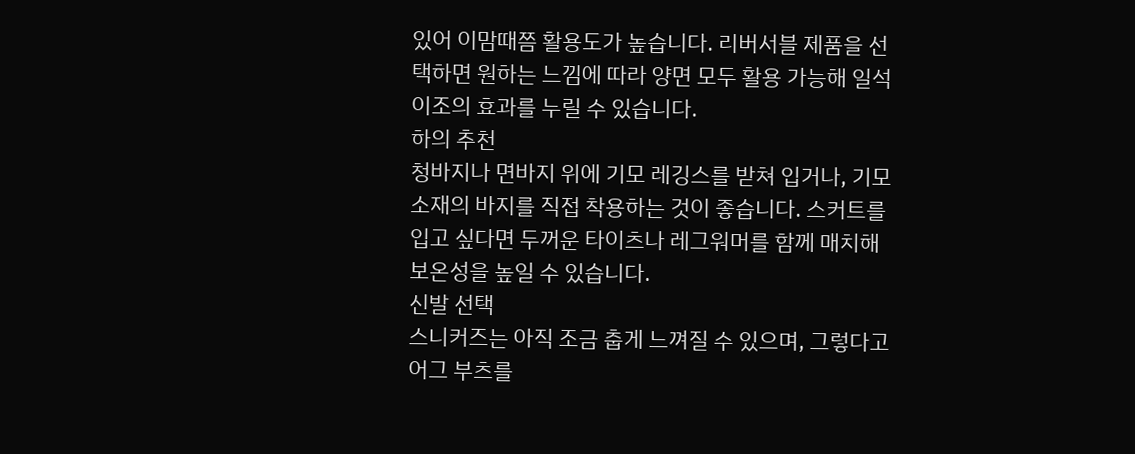있어 이맘때쯤 활용도가 높습니다. 리버서블 제품을 선택하면 원하는 느낌에 따라 양면 모두 활용 가능해 일석이조의 효과를 누릴 수 있습니다.
하의 추천
청바지나 면바지 위에 기모 레깅스를 받쳐 입거나, 기모 소재의 바지를 직접 착용하는 것이 좋습니다. 스커트를 입고 싶다면 두꺼운 타이츠나 레그워머를 함께 매치해 보온성을 높일 수 있습니다.
신발 선택
스니커즈는 아직 조금 춥게 느껴질 수 있으며, 그렇다고 어그 부츠를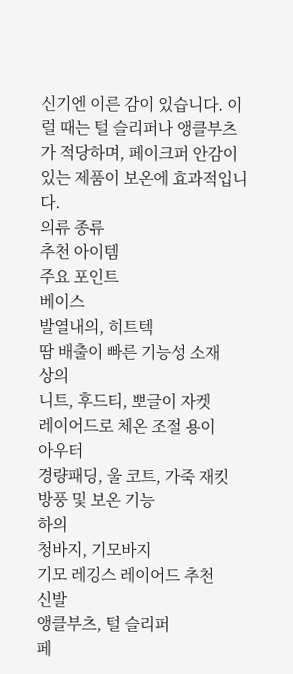신기엔 이른 감이 있습니다. 이럴 때는 털 슬리퍼나 앵클부츠가 적당하며, 페이크퍼 안감이 있는 제품이 보온에 효과적입니다.
의류 종류
추천 아이템
주요 포인트
베이스
발열내의, 히트텍
땀 배출이 빠른 기능성 소재
상의
니트, 후드티, 뽀글이 자켓
레이어드로 체온 조절 용이
아우터
경량패딩, 울 코트, 가죽 재킷
방풍 및 보온 기능
하의
청바지, 기모바지
기모 레깅스 레이어드 추천
신발
앵클부츠, 털 슬리퍼
페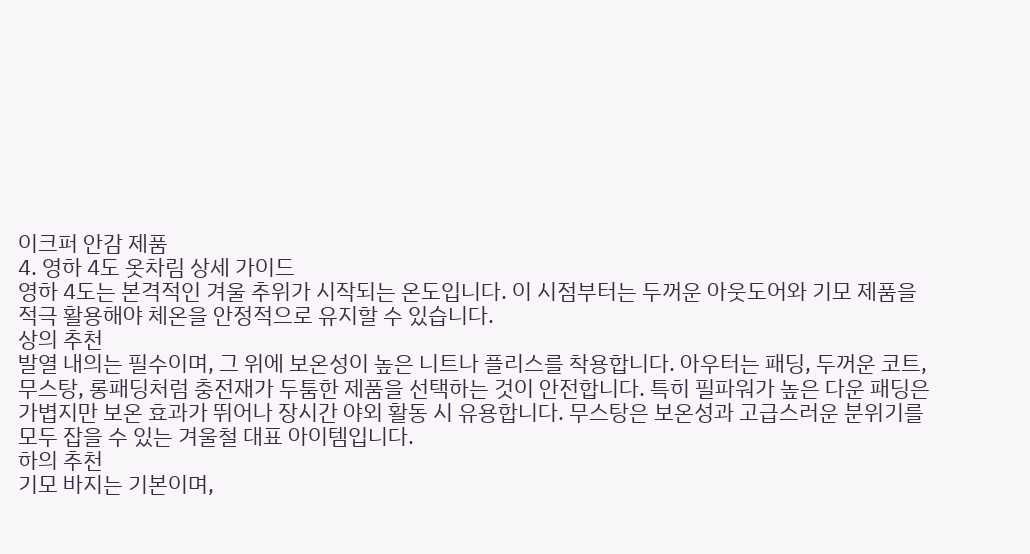이크퍼 안감 제품
4. 영하 4도 옷차림 상세 가이드
영하 4도는 본격적인 겨울 추위가 시작되는 온도입니다. 이 시점부터는 두꺼운 아웃도어와 기모 제품을 적극 활용해야 체온을 안정적으로 유지할 수 있습니다.
상의 추천
발열 내의는 필수이며, 그 위에 보온성이 높은 니트나 플리스를 착용합니다. 아우터는 패딩, 두꺼운 코트, 무스탕, 롱패딩처럼 충전재가 두툼한 제품을 선택하는 것이 안전합니다. 특히 필파워가 높은 다운 패딩은 가볍지만 보온 효과가 뛰어나 장시간 야외 활동 시 유용합니다. 무스탕은 보온성과 고급스러운 분위기를 모두 잡을 수 있는 겨울철 대표 아이템입니다.
하의 추천
기모 바지는 기본이며,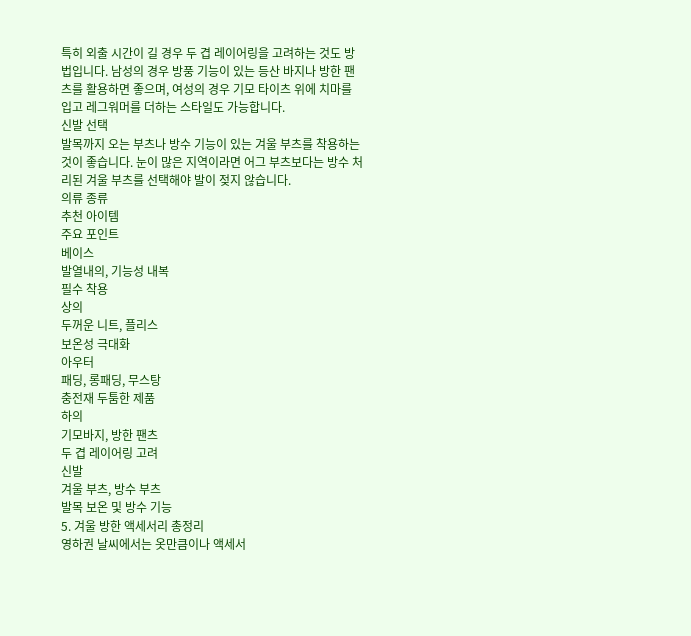특히 외출 시간이 길 경우 두 겹 레이어링을 고려하는 것도 방법입니다. 남성의 경우 방풍 기능이 있는 등산 바지나 방한 팬츠를 활용하면 좋으며, 여성의 경우 기모 타이츠 위에 치마를 입고 레그워머를 더하는 스타일도 가능합니다.
신발 선택
발목까지 오는 부츠나 방수 기능이 있는 겨울 부츠를 착용하는 것이 좋습니다. 눈이 많은 지역이라면 어그 부츠보다는 방수 처리된 겨울 부츠를 선택해야 발이 젖지 않습니다.
의류 종류
추천 아이템
주요 포인트
베이스
발열내의, 기능성 내복
필수 착용
상의
두꺼운 니트, 플리스
보온성 극대화
아우터
패딩, 롱패딩, 무스탕
충전재 두툼한 제품
하의
기모바지, 방한 팬츠
두 겹 레이어링 고려
신발
겨울 부츠, 방수 부츠
발목 보온 및 방수 기능
5. 겨울 방한 액세서리 총정리
영하권 날씨에서는 옷만큼이나 액세서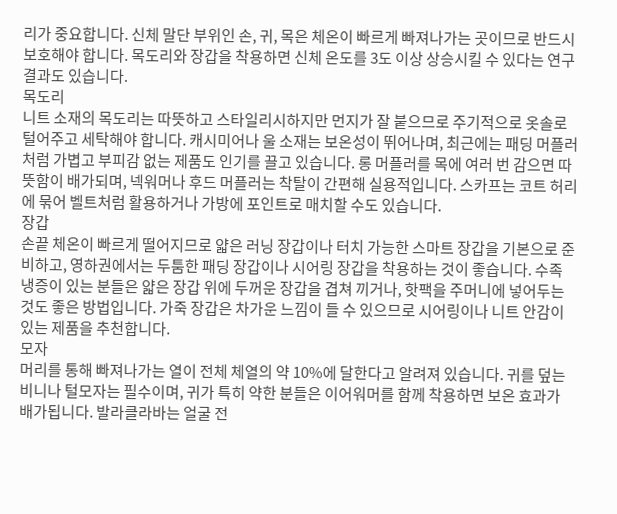리가 중요합니다. 신체 말단 부위인 손, 귀, 목은 체온이 빠르게 빠져나가는 곳이므로 반드시 보호해야 합니다. 목도리와 장갑을 착용하면 신체 온도를 3도 이상 상승시킬 수 있다는 연구 결과도 있습니다.
목도리
니트 소재의 목도리는 따뜻하고 스타일리시하지만 먼지가 잘 붙으므로 주기적으로 옷솔로 털어주고 세탁해야 합니다. 캐시미어나 울 소재는 보온성이 뛰어나며, 최근에는 패딩 머플러처럼 가볍고 부피감 없는 제품도 인기를 끌고 있습니다. 롱 머플러를 목에 여러 번 감으면 따뜻함이 배가되며, 넥워머나 후드 머플러는 착탈이 간편해 실용적입니다. 스카프는 코트 허리에 묶어 벨트처럼 활용하거나 가방에 포인트로 매치할 수도 있습니다.
장갑
손끝 체온이 빠르게 떨어지므로 얇은 러닝 장갑이나 터치 가능한 스마트 장갑을 기본으로 준비하고, 영하권에서는 두툼한 패딩 장갑이나 시어링 장갑을 착용하는 것이 좋습니다. 수족 냉증이 있는 분들은 얇은 장갑 위에 두꺼운 장갑을 겹쳐 끼거나, 핫팩을 주머니에 넣어두는 것도 좋은 방법입니다. 가죽 장갑은 차가운 느낌이 들 수 있으므로 시어링이나 니트 안감이 있는 제품을 추천합니다.
모자
머리를 통해 빠져나가는 열이 전체 체열의 약 10%에 달한다고 알려져 있습니다. 귀를 덮는 비니나 털모자는 필수이며, 귀가 특히 약한 분들은 이어워머를 함께 착용하면 보온 효과가 배가됩니다. 발라클라바는 얼굴 전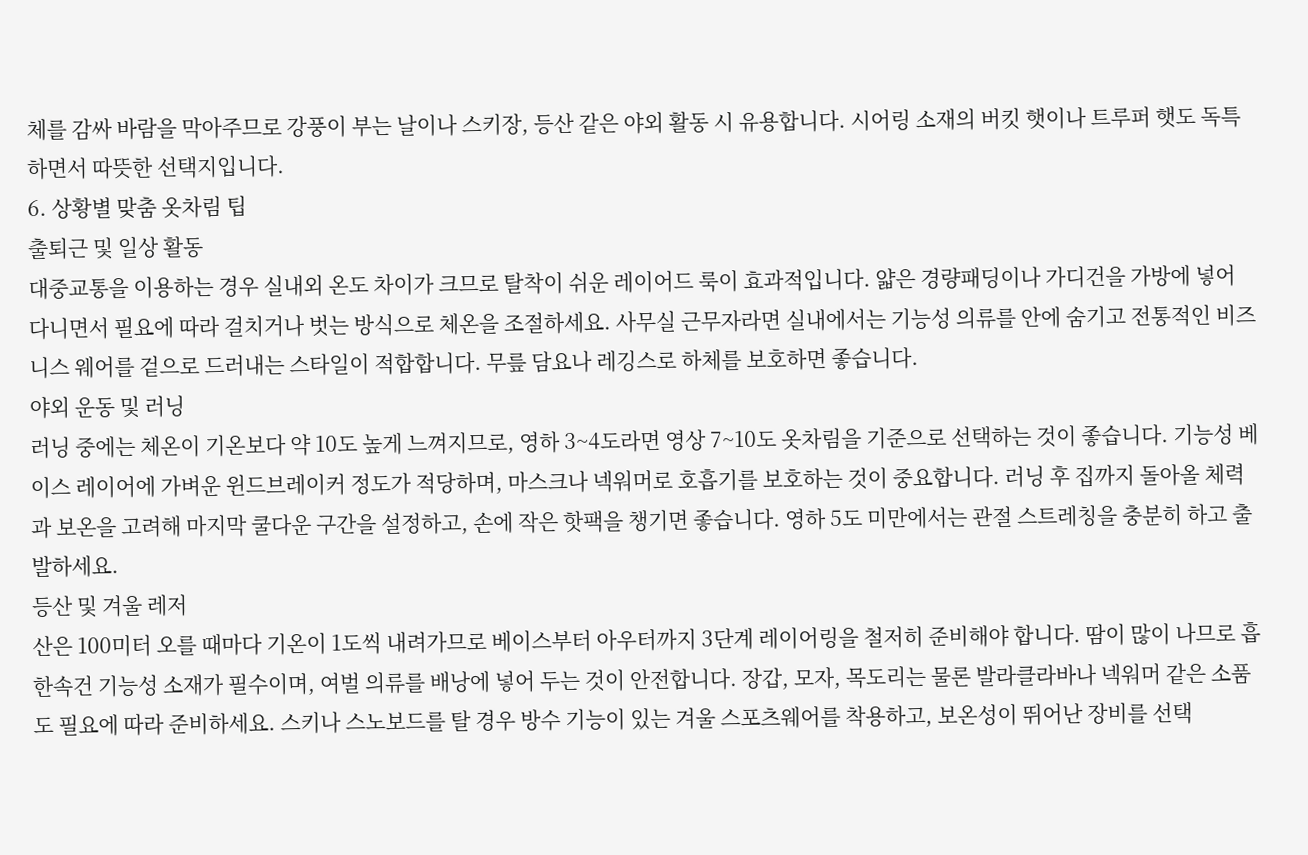체를 감싸 바람을 막아주므로 강풍이 부는 날이나 스키장, 등산 같은 야외 활동 시 유용합니다. 시어링 소재의 버킷 햇이나 트루퍼 햇도 독특하면서 따뜻한 선택지입니다.
6. 상황별 맞춤 옷차림 팁
출퇴근 및 일상 활동
대중교통을 이용하는 경우 실내외 온도 차이가 크므로 탈착이 쉬운 레이어드 룩이 효과적입니다. 얇은 경량패딩이나 가디건을 가방에 넣어 다니면서 필요에 따라 걸치거나 벗는 방식으로 체온을 조절하세요. 사무실 근무자라면 실내에서는 기능성 의류를 안에 숨기고 전통적인 비즈니스 웨어를 겉으로 드러내는 스타일이 적합합니다. 무릎 담요나 레깅스로 하체를 보호하면 좋습니다.
야외 운동 및 러닝
러닝 중에는 체온이 기온보다 약 10도 높게 느껴지므로, 영하 3~4도라면 영상 7~10도 옷차림을 기준으로 선택하는 것이 좋습니다. 기능성 베이스 레이어에 가벼운 윈드브레이커 정도가 적당하며, 마스크나 넥워머로 호흡기를 보호하는 것이 중요합니다. 러닝 후 집까지 돌아올 체력과 보온을 고려해 마지막 쿨다운 구간을 설정하고, 손에 작은 핫팩을 챙기면 좋습니다. 영하 5도 미만에서는 관절 스트레칭을 충분히 하고 출발하세요.
등산 및 겨울 레저
산은 100미터 오를 때마다 기온이 1도씩 내려가므로 베이스부터 아우터까지 3단계 레이어링을 철저히 준비해야 합니다. 땀이 많이 나므로 흡한속건 기능성 소재가 필수이며, 여벌 의류를 배낭에 넣어 두는 것이 안전합니다. 장갑, 모자, 목도리는 물론 발라클라바나 넥워머 같은 소품도 필요에 따라 준비하세요. 스키나 스노보드를 탈 경우 방수 기능이 있는 겨울 스포츠웨어를 착용하고, 보온성이 뛰어난 장비를 선택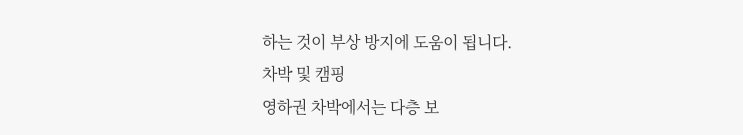하는 것이 부상 방지에 도움이 됩니다.
차박 및 캠핑
영하권 차박에서는 다층 보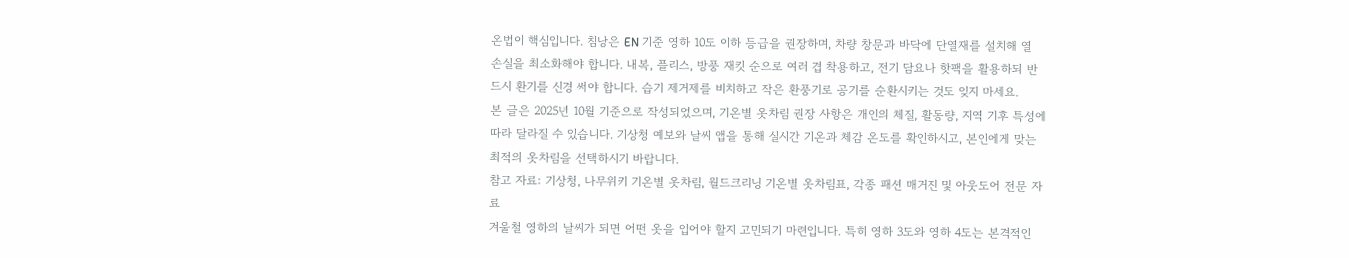온법이 핵심입니다. 침낭은 EN 기준 영하 10도 이하 등급을 권장하며, 차량 창문과 바닥에 단열재를 설치해 열 손실을 최소화해야 합니다. 내복, 플리스, 방풍 재킷 순으로 여러 겹 착용하고, 전기 담요나 핫팩을 활용하되 반드시 환기를 신경 써야 합니다. 습기 제거제를 비치하고 작은 환풍기로 공기를 순환시키는 것도 잊지 마세요.
본 글은 2025년 10월 기준으로 작성되었으며, 기온별 옷차림 권장 사항은 개인의 체질, 활동량, 지역 기후 특성에 따라 달라질 수 있습니다. 기상청 예보와 날씨 앱을 통해 실시간 기온과 체감 온도를 확인하시고, 본인에게 맞는 최적의 옷차림을 선택하시기 바랍니다.
참고 자료: 기상청, 나무위키 기온별 옷차림, 월드크리닝 기온별 옷차림표, 각종 패션 매거진 및 아웃도어 전문 자료
겨울철 영하의 날씨가 되면 어떤 옷을 입어야 할지 고민되기 마련입니다. 특히 영하 3도와 영하 4도는 본격적인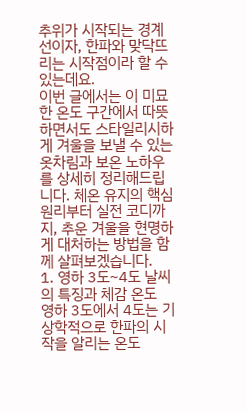추위가 시작되는 경계선이자, 한파와 맞닥뜨리는 시작점이라 할 수 있는데요.
이번 글에서는 이 미묘한 온도 구간에서 따뜻하면서도 스타일리시하게 겨울을 보낼 수 있는 옷차림과 보온 노하우를 상세히 정리해드립니다. 체온 유지의 핵심 원리부터 실전 코디까지, 추운 겨울을 현명하게 대처하는 방법을 함께 살펴보겠습니다.
1. 영하 3도~4도 날씨의 특징과 체감 온도
영하 3도에서 4도는 기상학적으로 한파의 시작을 알리는 온도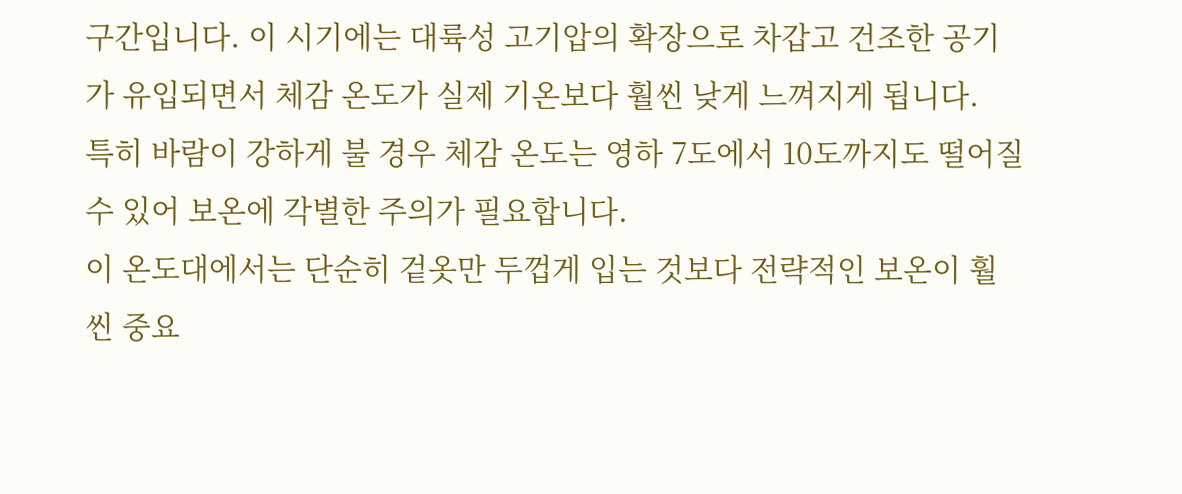구간입니다. 이 시기에는 대륙성 고기압의 확장으로 차갑고 건조한 공기가 유입되면서 체감 온도가 실제 기온보다 훨씬 낮게 느껴지게 됩니다.
특히 바람이 강하게 불 경우 체감 온도는 영하 7도에서 10도까지도 떨어질 수 있어 보온에 각별한 주의가 필요합니다.
이 온도대에서는 단순히 겉옷만 두껍게 입는 것보다 전략적인 보온이 훨씬 중요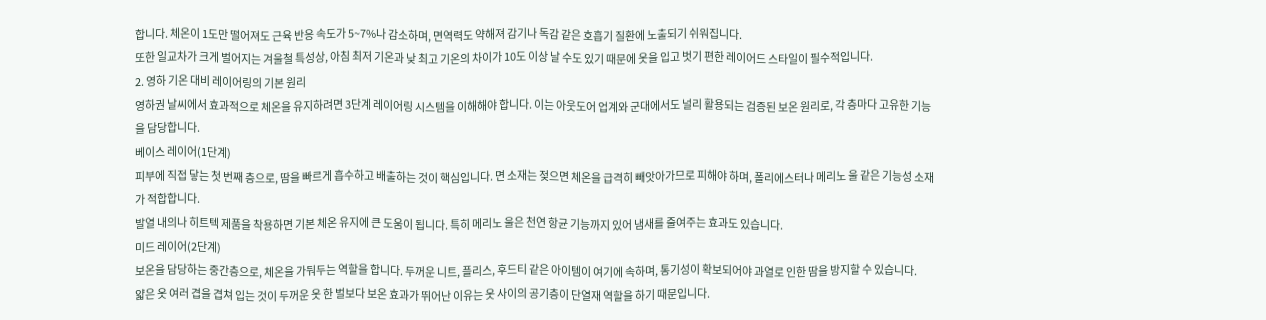합니다. 체온이 1도만 떨어져도 근육 반응 속도가 5~7%나 감소하며, 면역력도 약해져 감기나 독감 같은 호흡기 질환에 노출되기 쉬워집니다.
또한 일교차가 크게 벌어지는 겨울철 특성상, 아침 최저 기온과 낮 최고 기온의 차이가 10도 이상 날 수도 있기 때문에 옷을 입고 벗기 편한 레이어드 스타일이 필수적입니다.
2. 영하 기온 대비 레이어링의 기본 원리
영하권 날씨에서 효과적으로 체온을 유지하려면 3단계 레이어링 시스템을 이해해야 합니다. 이는 아웃도어 업계와 군대에서도 널리 활용되는 검증된 보온 원리로, 각 층마다 고유한 기능을 담당합니다.
베이스 레이어(1단계)
피부에 직접 닿는 첫 번째 층으로, 땀을 빠르게 흡수하고 배출하는 것이 핵심입니다. 면 소재는 젖으면 체온을 급격히 빼앗아가므로 피해야 하며, 폴리에스터나 메리노 울 같은 기능성 소재가 적합합니다.
발열 내의나 히트텍 제품을 착용하면 기본 체온 유지에 큰 도움이 됩니다. 특히 메리노 울은 천연 항균 기능까지 있어 냄새를 줄여주는 효과도 있습니다.
미드 레이어(2단계)
보온을 담당하는 중간층으로, 체온을 가둬두는 역할을 합니다. 두꺼운 니트, 플리스, 후드티 같은 아이템이 여기에 속하며, 통기성이 확보되어야 과열로 인한 땀을 방지할 수 있습니다.
얇은 옷 여러 겹을 겹쳐 입는 것이 두꺼운 옷 한 벌보다 보온 효과가 뛰어난 이유는 옷 사이의 공기층이 단열재 역할을 하기 때문입니다.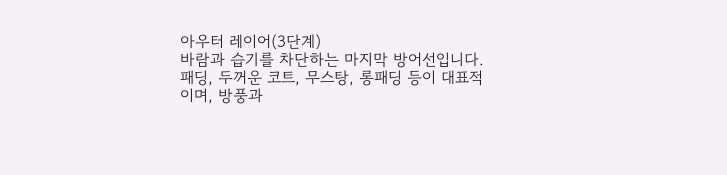아우터 레이어(3단계)
바람과 습기를 차단하는 마지막 방어선입니다. 패딩, 두꺼운 코트, 무스탕, 롱패딩 등이 대표적이며, 방풍과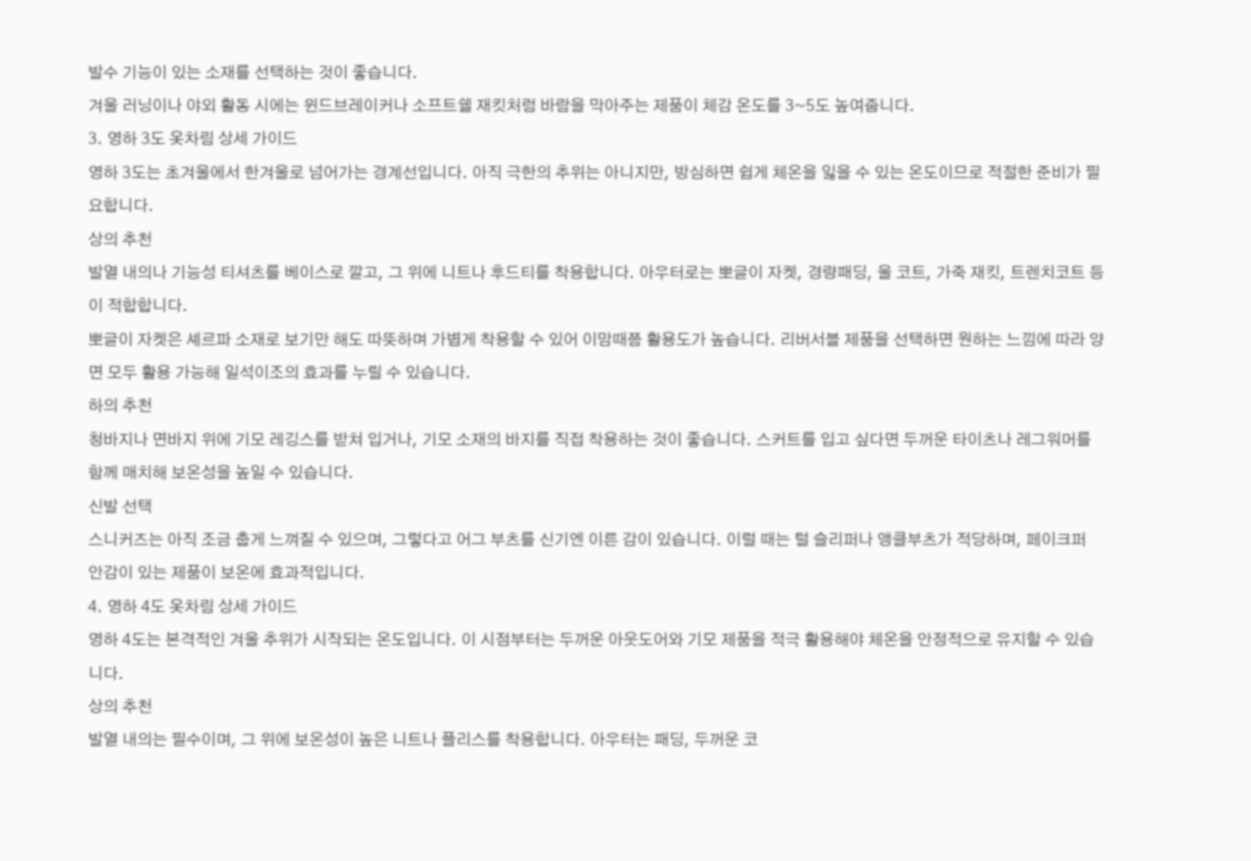발수 기능이 있는 소재를 선택하는 것이 좋습니다.
겨울 러닝이나 야외 활동 시에는 윈드브레이커나 소프트쉘 재킷처럼 바람을 막아주는 제품이 체감 온도를 3~5도 높여줍니다.
3. 영하 3도 옷차림 상세 가이드
영하 3도는 초겨울에서 한겨울로 넘어가는 경계선입니다. 아직 극한의 추위는 아니지만, 방심하면 쉽게 체온을 잃을 수 있는 온도이므로 적절한 준비가 필요합니다.
상의 추천
발열 내의나 기능성 티셔츠를 베이스로 깔고, 그 위에 니트나 후드티를 착용합니다. 아우터로는 뽀글이 자켓, 경량패딩, 울 코트, 가죽 재킷, 트렌치코트 등이 적합합니다.
뽀글이 자켓은 셰르파 소재로 보기만 해도 따뜻하며 가볍게 착용할 수 있어 이맘때쯤 활용도가 높습니다. 리버서블 제품을 선택하면 원하는 느낌에 따라 양면 모두 활용 가능해 일석이조의 효과를 누릴 수 있습니다.
하의 추천
청바지나 면바지 위에 기모 레깅스를 받쳐 입거나, 기모 소재의 바지를 직접 착용하는 것이 좋습니다. 스커트를 입고 싶다면 두꺼운 타이츠나 레그워머를 함께 매치해 보온성을 높일 수 있습니다.
신발 선택
스니커즈는 아직 조금 춥게 느껴질 수 있으며, 그렇다고 어그 부츠를 신기엔 이른 감이 있습니다. 이럴 때는 털 슬리퍼나 앵클부츠가 적당하며, 페이크퍼 안감이 있는 제품이 보온에 효과적입니다.
4. 영하 4도 옷차림 상세 가이드
영하 4도는 본격적인 겨울 추위가 시작되는 온도입니다. 이 시점부터는 두꺼운 아웃도어와 기모 제품을 적극 활용해야 체온을 안정적으로 유지할 수 있습니다.
상의 추천
발열 내의는 필수이며, 그 위에 보온성이 높은 니트나 플리스를 착용합니다. 아우터는 패딩, 두꺼운 코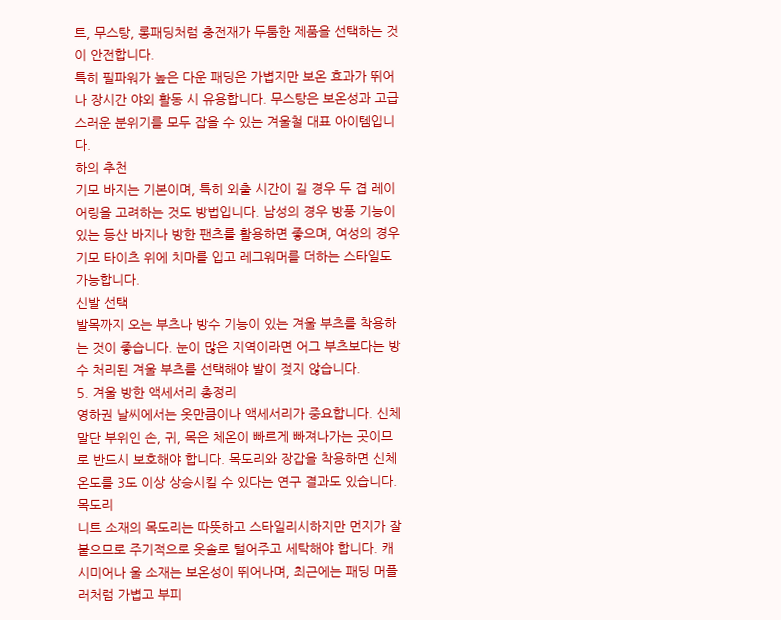트, 무스탕, 롱패딩처럼 충전재가 두툼한 제품을 선택하는 것이 안전합니다.
특히 필파워가 높은 다운 패딩은 가볍지만 보온 효과가 뛰어나 장시간 야외 활동 시 유용합니다. 무스탕은 보온성과 고급스러운 분위기를 모두 잡을 수 있는 겨울철 대표 아이템입니다.
하의 추천
기모 바지는 기본이며, 특히 외출 시간이 길 경우 두 겹 레이어링을 고려하는 것도 방법입니다. 남성의 경우 방풍 기능이 있는 등산 바지나 방한 팬츠를 활용하면 좋으며, 여성의 경우 기모 타이츠 위에 치마를 입고 레그워머를 더하는 스타일도 가능합니다.
신발 선택
발목까지 오는 부츠나 방수 기능이 있는 겨울 부츠를 착용하는 것이 좋습니다. 눈이 많은 지역이라면 어그 부츠보다는 방수 처리된 겨울 부츠를 선택해야 발이 젖지 않습니다.
5. 겨울 방한 액세서리 총정리
영하권 날씨에서는 옷만큼이나 액세서리가 중요합니다. 신체 말단 부위인 손, 귀, 목은 체온이 빠르게 빠져나가는 곳이므로 반드시 보호해야 합니다. 목도리와 장갑을 착용하면 신체 온도를 3도 이상 상승시킬 수 있다는 연구 결과도 있습니다.
목도리
니트 소재의 목도리는 따뜻하고 스타일리시하지만 먼지가 잘 붙으므로 주기적으로 옷솔로 털어주고 세탁해야 합니다. 캐시미어나 울 소재는 보온성이 뛰어나며, 최근에는 패딩 머플러처럼 가볍고 부피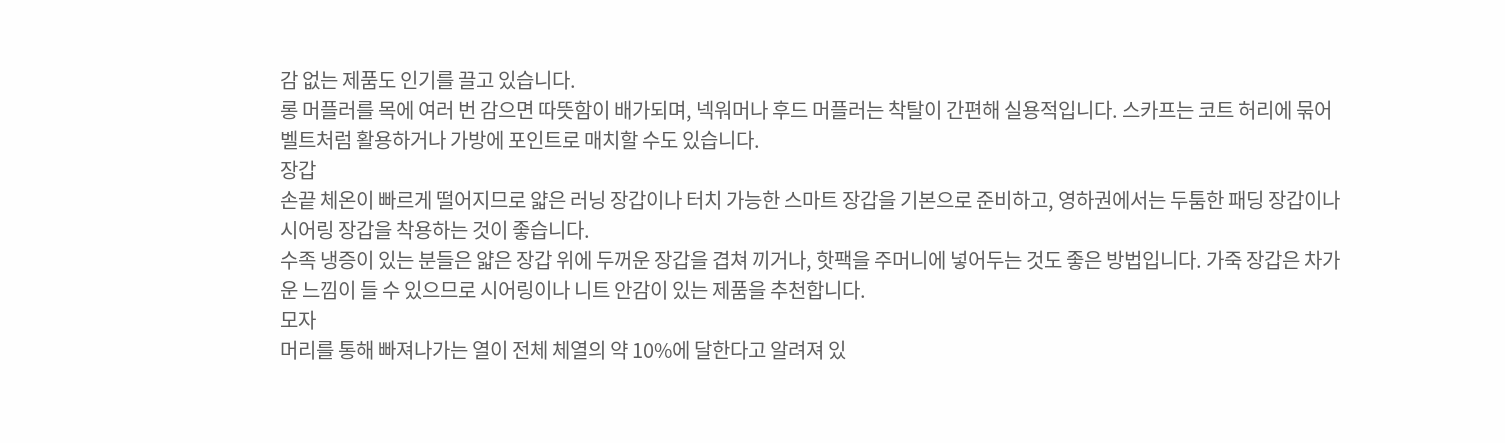감 없는 제품도 인기를 끌고 있습니다.
롱 머플러를 목에 여러 번 감으면 따뜻함이 배가되며, 넥워머나 후드 머플러는 착탈이 간편해 실용적입니다. 스카프는 코트 허리에 묶어 벨트처럼 활용하거나 가방에 포인트로 매치할 수도 있습니다.
장갑
손끝 체온이 빠르게 떨어지므로 얇은 러닝 장갑이나 터치 가능한 스마트 장갑을 기본으로 준비하고, 영하권에서는 두툼한 패딩 장갑이나 시어링 장갑을 착용하는 것이 좋습니다.
수족 냉증이 있는 분들은 얇은 장갑 위에 두꺼운 장갑을 겹쳐 끼거나, 핫팩을 주머니에 넣어두는 것도 좋은 방법입니다. 가죽 장갑은 차가운 느낌이 들 수 있으므로 시어링이나 니트 안감이 있는 제품을 추천합니다.
모자
머리를 통해 빠져나가는 열이 전체 체열의 약 10%에 달한다고 알려져 있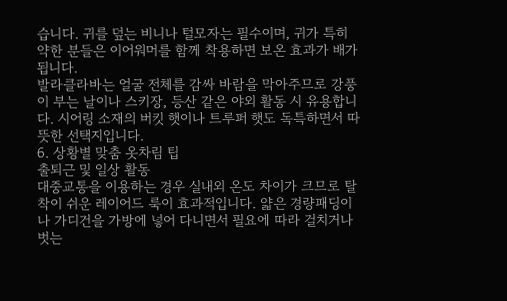습니다. 귀를 덮는 비니나 털모자는 필수이며, 귀가 특히 약한 분들은 이어워머를 함께 착용하면 보온 효과가 배가됩니다.
발라클라바는 얼굴 전체를 감싸 바람을 막아주므로 강풍이 부는 날이나 스키장, 등산 같은 야외 활동 시 유용합니다. 시어링 소재의 버킷 햇이나 트루퍼 햇도 독특하면서 따뜻한 선택지입니다.
6. 상황별 맞춤 옷차림 팁
출퇴근 및 일상 활동
대중교통을 이용하는 경우 실내외 온도 차이가 크므로 탈착이 쉬운 레이어드 룩이 효과적입니다. 얇은 경량패딩이나 가디건을 가방에 넣어 다니면서 필요에 따라 걸치거나 벗는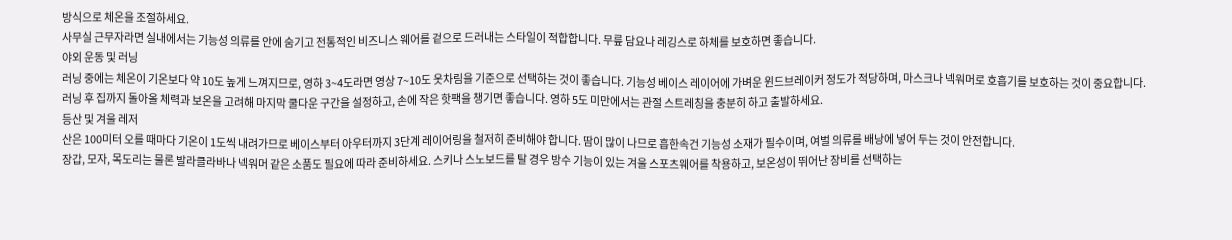방식으로 체온을 조절하세요.
사무실 근무자라면 실내에서는 기능성 의류를 안에 숨기고 전통적인 비즈니스 웨어를 겉으로 드러내는 스타일이 적합합니다. 무릎 담요나 레깅스로 하체를 보호하면 좋습니다.
야외 운동 및 러닝
러닝 중에는 체온이 기온보다 약 10도 높게 느껴지므로, 영하 3~4도라면 영상 7~10도 옷차림을 기준으로 선택하는 것이 좋습니다. 기능성 베이스 레이어에 가벼운 윈드브레이커 정도가 적당하며, 마스크나 넥워머로 호흡기를 보호하는 것이 중요합니다.
러닝 후 집까지 돌아올 체력과 보온을 고려해 마지막 쿨다운 구간을 설정하고, 손에 작은 핫팩을 챙기면 좋습니다. 영하 5도 미만에서는 관절 스트레칭을 충분히 하고 출발하세요.
등산 및 겨울 레저
산은 100미터 오를 때마다 기온이 1도씩 내려가므로 베이스부터 아우터까지 3단계 레이어링을 철저히 준비해야 합니다. 땀이 많이 나므로 흡한속건 기능성 소재가 필수이며, 여벌 의류를 배낭에 넣어 두는 것이 안전합니다.
장갑, 모자, 목도리는 물론 발라클라바나 넥워머 같은 소품도 필요에 따라 준비하세요. 스키나 스노보드를 탈 경우 방수 기능이 있는 겨울 스포츠웨어를 착용하고, 보온성이 뛰어난 장비를 선택하는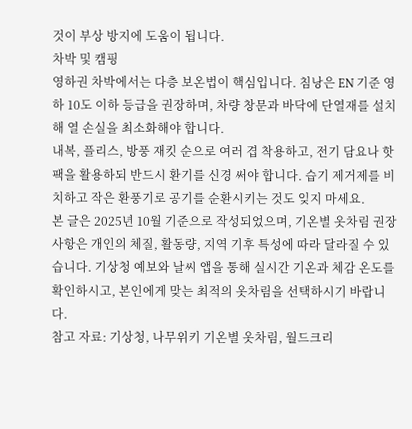것이 부상 방지에 도움이 됩니다.
차박 및 캠핑
영하권 차박에서는 다층 보온법이 핵심입니다. 침낭은 EN 기준 영하 10도 이하 등급을 권장하며, 차량 창문과 바닥에 단열재를 설치해 열 손실을 최소화해야 합니다.
내복, 플리스, 방풍 재킷 순으로 여러 겹 착용하고, 전기 담요나 핫팩을 활용하되 반드시 환기를 신경 써야 합니다. 습기 제거제를 비치하고 작은 환풍기로 공기를 순환시키는 것도 잊지 마세요.
본 글은 2025년 10월 기준으로 작성되었으며, 기온별 옷차림 권장 사항은 개인의 체질, 활동량, 지역 기후 특성에 따라 달라질 수 있습니다. 기상청 예보와 날씨 앱을 통해 실시간 기온과 체감 온도를 확인하시고, 본인에게 맞는 최적의 옷차림을 선택하시기 바랍니다.
참고 자료: 기상청, 나무위키 기온별 옷차림, 월드크리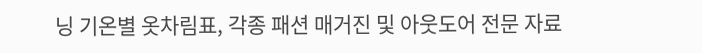닝 기온별 옷차림표, 각종 패션 매거진 및 아웃도어 전문 자료